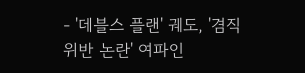- '데블스 플랜' 궤도, '겸직 위반 논란' 여파인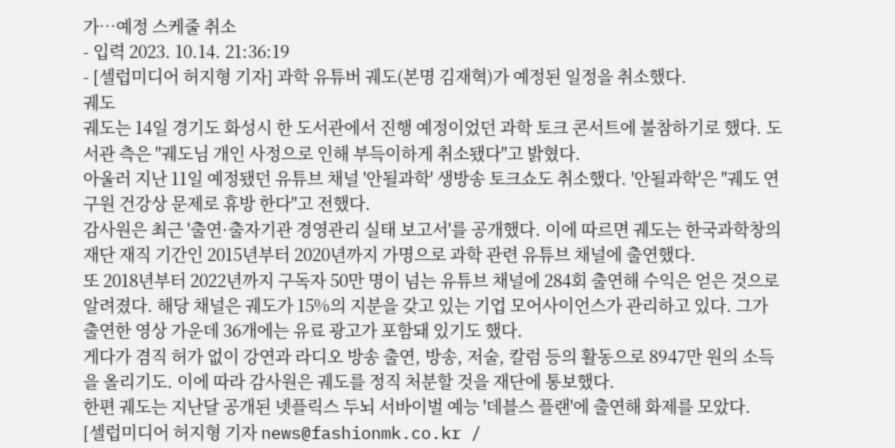가…예정 스케줄 취소
- 입력 2023. 10.14. 21:36:19
- [셀럽미디어 허지형 기자] 과학 유튜버 궤도(본명 김재혁)가 예정된 일정을 취소했다.
궤도
궤도는 14일 경기도 화성시 한 도서관에서 진행 예정이었던 과학 토크 콘서트에 불참하기로 했다. 도서관 측은 "궤도님 개인 사정으로 인해 부득이하게 취소됐다"고 밝혔다.
아울러 지난 11일 예정됐던 유튜브 채널 '안될과학' 생방송 토크쇼도 취소했다. '안될과학'은 "궤도 연구원 건강상 문제로 휴방 한다"고 전했다.
감사원은 최근 '출연·출자기관 경영관리 실태 보고서'를 공개했다. 이에 따르면 궤도는 한국과학창의재단 재직 기간인 2015년부터 2020년까지 가명으로 과학 관련 유튜브 채널에 출연했다.
또 2018년부터 2022년까지 구독자 50만 명이 넘는 유튜브 채널에 284회 출연해 수익은 얻은 것으로 알려졌다. 해당 채널은 궤도가 15%의 지분을 갖고 있는 기업 모어사이언스가 관리하고 있다. 그가 출연한 영상 가운데 36개에는 유료 광고가 포함돼 있기도 했다.
게다가 겸직 허가 없이 강연과 라디오 방송 출연, 방송, 저술, 칼럼 등의 활동으로 8947만 원의 소득을 올리기도. 이에 따라 감사원은 궤도를 정직 처분할 것을 재단에 통보했다.
한편 궤도는 지난달 공개된 넷플릭스 두뇌 서바이벌 예능 '데블스 플랜'에 출연해 화제를 모았다.
[셀럽미디어 허지형 기자 news@fashionmk.co.kr /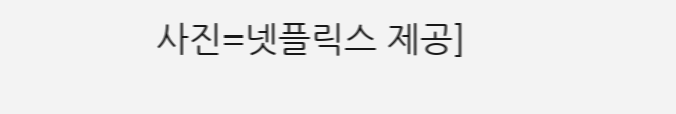사진=넷플릭스 제공]